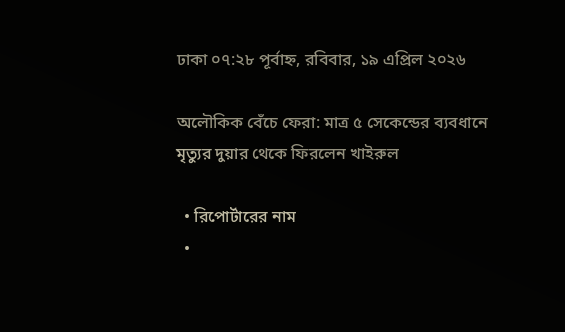ঢাকা ০৭:২৮ পূর্বাহ্ন, রবিবার, ১৯ এপ্রিল ২০২৬

অলৌকিক বেঁচে ফেরা: মাত্র ৫ সেকেন্ডের ব্যবধানে মৃত্যুর দুয়ার থেকে ফিরলেন খাইরুল

  • রিপোর্টারের নাম
  •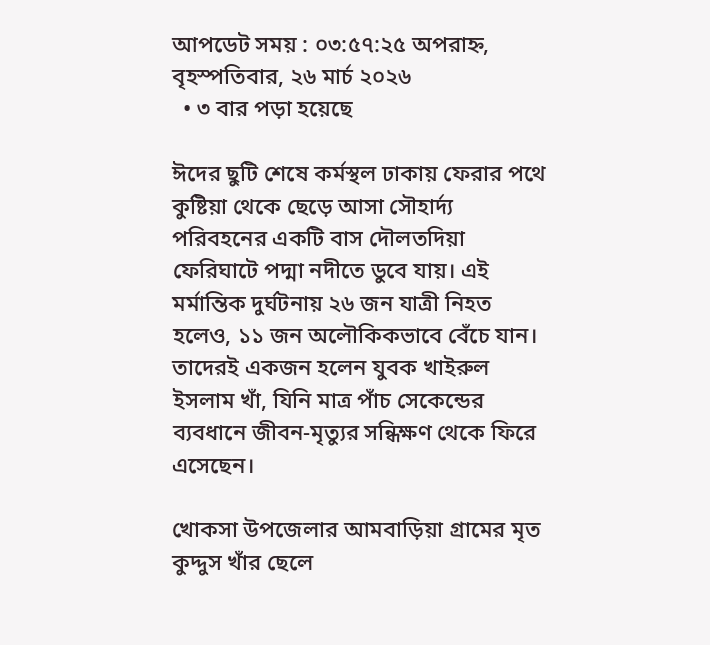আপডেট সময় : ০৩:৫৭:২৫ অপরাহ্ন, বৃহস্পতিবার, ২৬ মার্চ ২০২৬
  • ৩ বার পড়া হয়েছে

ঈদের ছুটি শেষে কর্মস্থল ঢাকায় ফেরার পথে কুষ্টিয়া থেকে ছেড়ে আসা সৌহার্দ্য পরিবহনের একটি বাস দৌলতদিয়া ফেরিঘাটে পদ্মা নদীতে ডুবে যায়। এই মর্মান্তিক দুর্ঘটনায় ২৬ জন যাত্রী নিহত হলেও, ১১ জন অলৌকিকভাবে বেঁচে যান। তাদেরই একজন হলেন যুবক খাইরুল ইসলাম খাঁ, যিনি মাত্র পাঁচ সেকেন্ডের ব্যবধানে জীবন-মৃত্যুর সন্ধিক্ষণ থেকে ফিরে এসেছেন।

খোকসা উপজেলার আমবাড়িয়া গ্রামের মৃত কুদ্দুস খাঁর ছেলে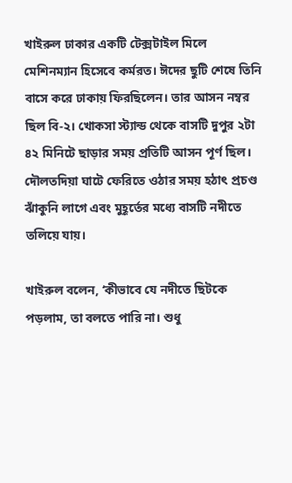খাইরুল ঢাকার একটি টেক্সটাইল মিলে মেশিনম্যান হিসেবে কর্মরত। ঈদের ছুটি শেষে তিনি বাসে করে ঢাকায় ফিরছিলেন। তার আসন নম্বর ছিল বি-২। খোকসা স্ট্যান্ড থেকে বাসটি দুপুর ২টা ৪২ মিনিটে ছাড়ার সময় প্রতিটি আসন পূর্ণ ছিল। দৌলতদিয়া ঘাটে ফেরিতে ওঠার সময় হঠাৎ প্রচণ্ড ঝাঁকুনি লাগে এবং মুহূর্তের মধ্যে বাসটি নদীতে তলিয়ে যায়।

খাইরুল বলেন, ‘কীভাবে যে নদীতে ছিটকে পড়লাম, তা বলতে পারি না। শুধু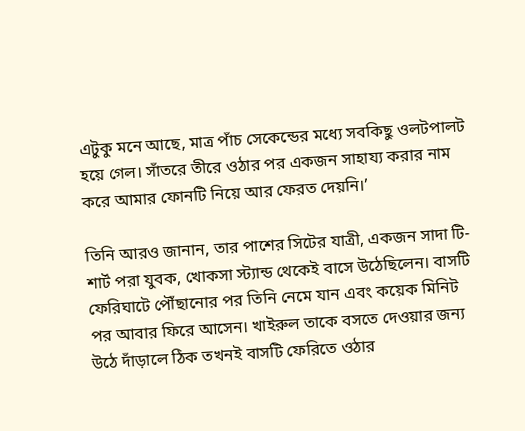এটুকু মনে আছে, মাত্র পাঁচ সেকেন্ডের মধ্যে সবকিছু ওলটপালট হয়ে গেল। সাঁতরে তীরে ওঠার পর একজন সাহায্য করার নাম করে আমার ফোনটি নিয়ে আর ফেরত দেয়নি।’

তিনি আরও জানান, তার পাশের সিটের যাত্রী, একজন সাদা টি-শার্ট পরা যুবক, খোকসা স্ট্যান্ড থেকেই বাসে উঠেছিলেন। বাসটি ফেরিঘাটে পৌঁছানোর পর তিনি নেমে যান এবং কয়েক মিনিট পর আবার ফিরে আসেন। খাইরুল তাকে বসতে দেওয়ার জন্য উঠে দাঁড়ালে ঠিক তখনই বাসটি ফেরিতে ওঠার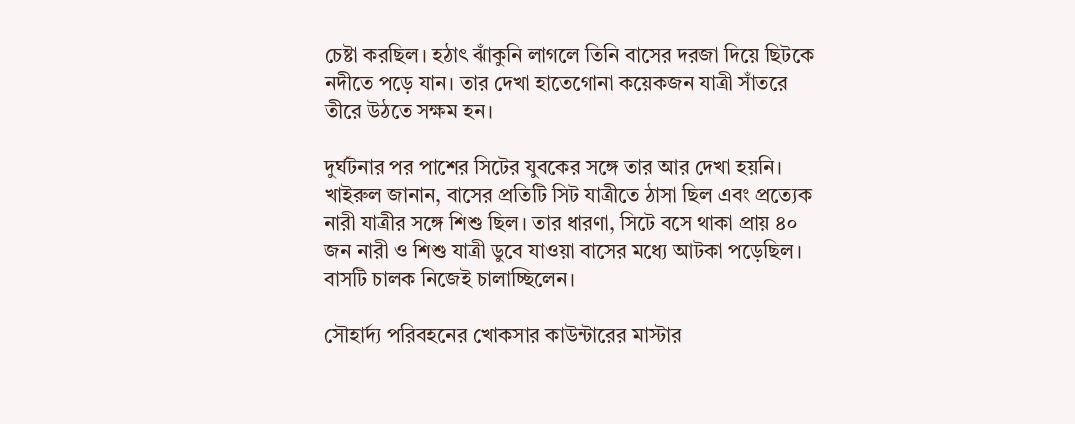চেষ্টা করছিল। হঠাৎ ঝাঁকুনি লাগলে তিনি বাসের দরজা দিয়ে ছিটকে নদীতে পড়ে যান। তার দেখা হাতেগোনা কয়েকজন যাত্রী সাঁতরে তীরে উঠতে সক্ষম হন।

দুর্ঘটনার পর পাশের সিটের যুবকের সঙ্গে তার আর দেখা হয়নি। খাইরুল জানান, বাসের প্রতিটি সিট যাত্রীতে ঠাসা ছিল এবং প্রত্যেক নারী যাত্রীর সঙ্গে শিশু ছিল। তার ধারণা, সিটে বসে থাকা প্রায় ৪০ জন নারী ও শিশু যাত্রী ডুবে যাওয়া বাসের মধ্যে আটকা পড়েছিল। বাসটি চালক নিজেই চালাচ্ছিলেন।

সৌহার্দ্য পরিবহনের খোকসার কাউন্টারের মাস্টার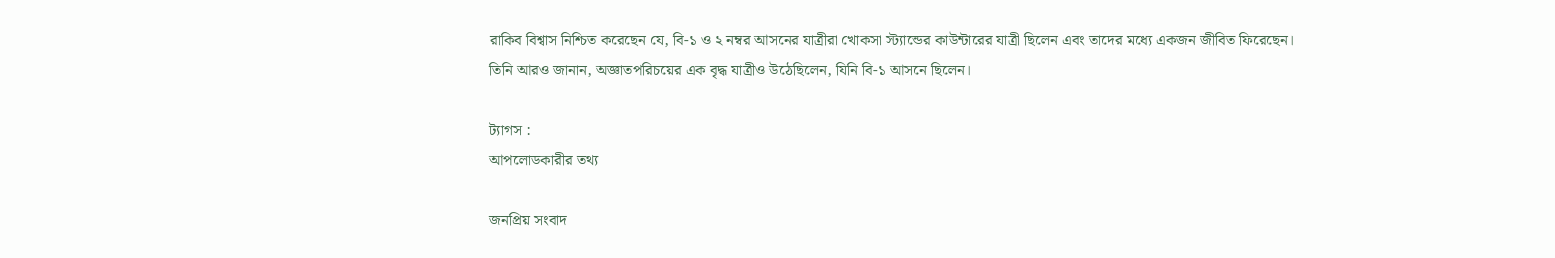রাকিব বিশ্বাস নিশ্চিত করেছেন যে, বি-১ ও ২ নম্বর আসনের যাত্রীরা খোকসা স্ট্যান্ডের কাউন্টারের যাত্রী ছিলেন এবং তাদের মধ্যে একজন জীবিত ফিরেছেন। তিনি আরও জানান, অজ্ঞাতপরিচয়ের এক বৃদ্ধ যাত্রীও উঠেছিলেন, যিনি বি-১ আসনে ছিলেন।

ট্যাগস :
আপলোডকারীর তথ্য

জনপ্রিয় সংবাদ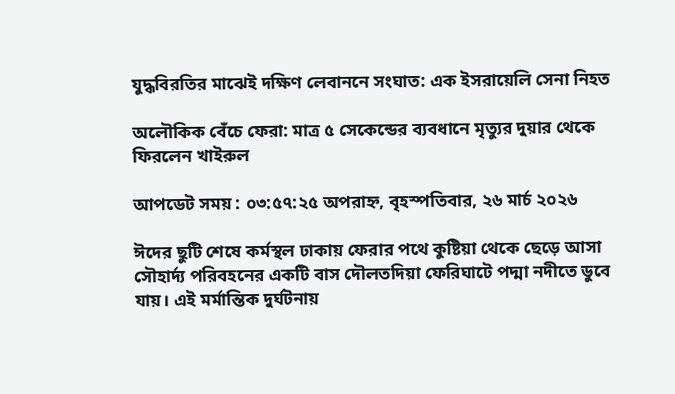যুদ্ধবিরতির মাঝেই দক্ষিণ লেবাননে সংঘাত: এক ইসরায়েলি সেনা নিহত

অলৌকিক বেঁচে ফেরা: মাত্র ৫ সেকেন্ডের ব্যবধানে মৃত্যুর দুয়ার থেকে ফিরলেন খাইরুল

আপডেট সময় : ০৩:৫৭:২৫ অপরাহ্ন, বৃহস্পতিবার, ২৬ মার্চ ২০২৬

ঈদের ছুটি শেষে কর্মস্থল ঢাকায় ফেরার পথে কুষ্টিয়া থেকে ছেড়ে আসা সৌহার্দ্য পরিবহনের একটি বাস দৌলতদিয়া ফেরিঘাটে পদ্মা নদীতে ডুবে যায়। এই মর্মান্তিক দুর্ঘটনায়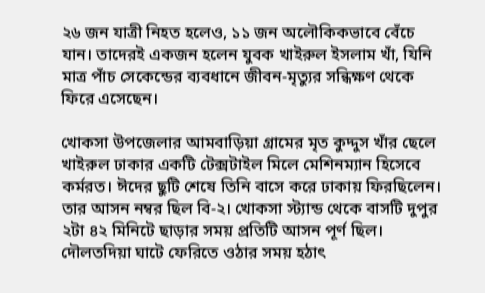২৬ জন যাত্রী নিহত হলেও, ১১ জন অলৌকিকভাবে বেঁচে যান। তাদেরই একজন হলেন যুবক খাইরুল ইসলাম খাঁ, যিনি মাত্র পাঁচ সেকেন্ডের ব্যবধানে জীবন-মৃত্যুর সন্ধিক্ষণ থেকে ফিরে এসেছেন।

খোকসা উপজেলার আমবাড়িয়া গ্রামের মৃত কুদ্দুস খাঁর ছেলে খাইরুল ঢাকার একটি টেক্সটাইল মিলে মেশিনম্যান হিসেবে কর্মরত। ঈদের ছুটি শেষে তিনি বাসে করে ঢাকায় ফিরছিলেন। তার আসন নম্বর ছিল বি-২। খোকসা স্ট্যান্ড থেকে বাসটি দুপুর ২টা ৪২ মিনিটে ছাড়ার সময় প্রতিটি আসন পূর্ণ ছিল। দৌলতদিয়া ঘাটে ফেরিতে ওঠার সময় হঠাৎ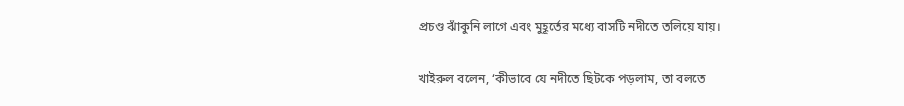প্রচণ্ড ঝাঁকুনি লাগে এবং মুহূর্তের মধ্যে বাসটি নদীতে তলিয়ে যায়।

খাইরুল বলেন, ‘কীভাবে যে নদীতে ছিটকে পড়লাম, তা বলতে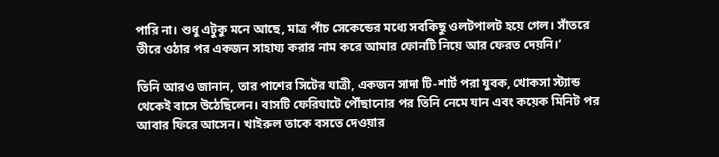পারি না। শুধু এটুকু মনে আছে, মাত্র পাঁচ সেকেন্ডের মধ্যে সবকিছু ওলটপালট হয়ে গেল। সাঁতরে তীরে ওঠার পর একজন সাহায্য করার নাম করে আমার ফোনটি নিয়ে আর ফেরত দেয়নি।’

তিনি আরও জানান, তার পাশের সিটের যাত্রী, একজন সাদা টি-শার্ট পরা যুবক, খোকসা স্ট্যান্ড থেকেই বাসে উঠেছিলেন। বাসটি ফেরিঘাটে পৌঁছানোর পর তিনি নেমে যান এবং কয়েক মিনিট পর আবার ফিরে আসেন। খাইরুল তাকে বসতে দেওয়ার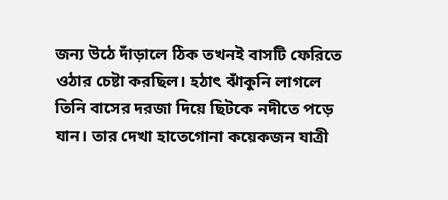জন্য উঠে দাঁড়ালে ঠিক তখনই বাসটি ফেরিতে ওঠার চেষ্টা করছিল। হঠাৎ ঝাঁকুনি লাগলে তিনি বাসের দরজা দিয়ে ছিটকে নদীতে পড়ে যান। তার দেখা হাতেগোনা কয়েকজন যাত্রী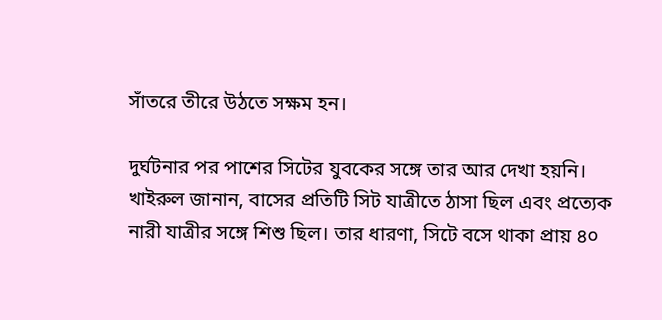সাঁতরে তীরে উঠতে সক্ষম হন।

দুর্ঘটনার পর পাশের সিটের যুবকের সঙ্গে তার আর দেখা হয়নি। খাইরুল জানান, বাসের প্রতিটি সিট যাত্রীতে ঠাসা ছিল এবং প্রত্যেক নারী যাত্রীর সঙ্গে শিশু ছিল। তার ধারণা, সিটে বসে থাকা প্রায় ৪০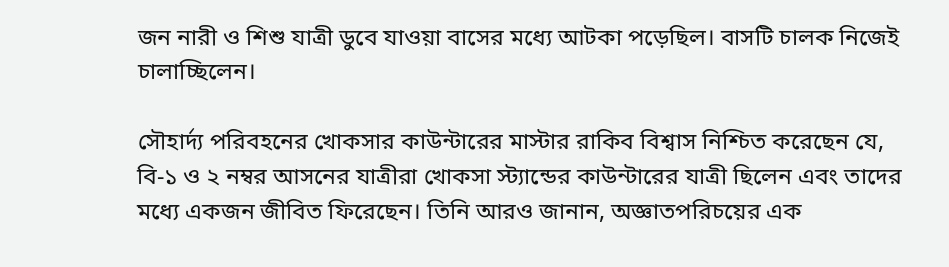জন নারী ও শিশু যাত্রী ডুবে যাওয়া বাসের মধ্যে আটকা পড়েছিল। বাসটি চালক নিজেই চালাচ্ছিলেন।

সৌহার্দ্য পরিবহনের খোকসার কাউন্টারের মাস্টার রাকিব বিশ্বাস নিশ্চিত করেছেন যে, বি-১ ও ২ নম্বর আসনের যাত্রীরা খোকসা স্ট্যান্ডের কাউন্টারের যাত্রী ছিলেন এবং তাদের মধ্যে একজন জীবিত ফিরেছেন। তিনি আরও জানান, অজ্ঞাতপরিচয়ের এক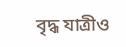বৃদ্ধ যাত্রীও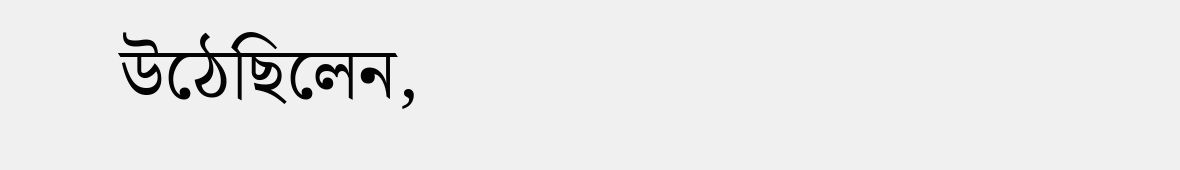উঠেছিলেন,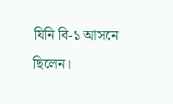যিনি বি-১ আসনে ছিলেন।